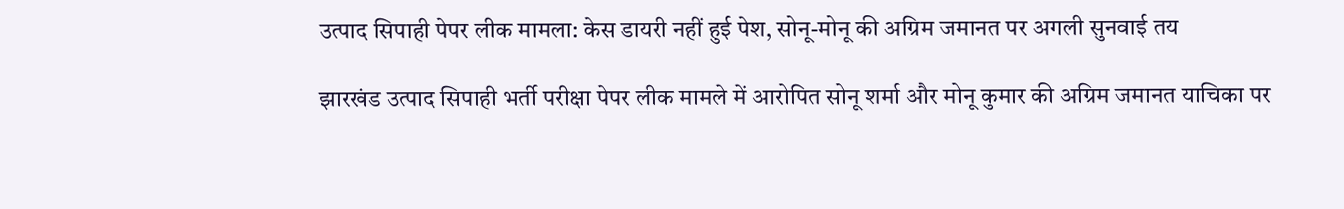उत्पाद सिपाही पेपर लीक मामला: केस डायरी नहीं हुई पेश, सोनू-मोनू की अग्रिम जमानत पर अगली सुनवाई तय

झारखंड उत्पाद सिपाही भर्ती परीक्षा पेपर लीक मामले में आरोपित सोनू शर्मा और मोनू कुमार की अग्रिम जमानत याचिका पर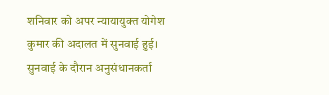शनिवार को अपर न्यायायुक्त योगेश कुमार की अदालत में सुनवाई हुई। सुनवाई के दौरान अनुसंधानकर्ता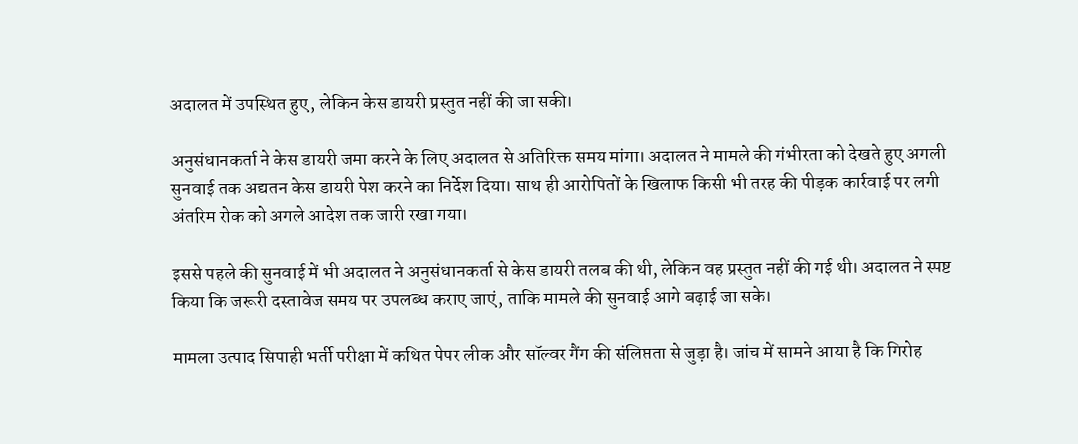अदालत में उपस्थित हुए, लेकिन केस डायरी प्रस्तुत नहीं की जा सकी।

अनुसंधानकर्ता ने केस डायरी जमा करने के लिए अदालत से अतिरिक्त समय मांगा। अदालत ने मामले की गंभीरता को देखते हुए अगली सुनवाई तक अद्यतन केस डायरी पेश करने का निर्देश दिया। साथ ही आरोपितों के खिलाफ किसी भी तरह की पीड़क कार्रवाई पर लगी अंतरिम रोक को अगले आदेश तक जारी रखा गया।

इससे पहले की सुनवाई में भी अदालत ने अनुसंधानकर्ता से केस डायरी तलब की थी, लेकिन वह प्रस्तुत नहीं की गई थी। अदालत ने स्पष्ट किया कि जरूरी दस्तावेज समय पर उपलब्ध कराए जाएं, ताकि मामले की सुनवाई आगे बढ़ाई जा सके।

मामला उत्पाद सिपाही भर्ती परीक्षा में कथित पेपर लीक और सॉल्वर गैंग की संलिप्तता से जुड़ा है। जांच में सामने आया है कि गिरोह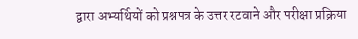द्वारा अभ्यर्थियों को प्रश्नपत्र के उत्तर रटवाने और परीक्षा प्रक्रिया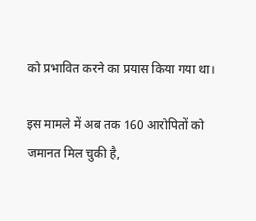को प्रभावित करने का प्रयास किया गया था।

इस मामले में अब तक 160 आरोपितों को जमानत मिल चुकी है,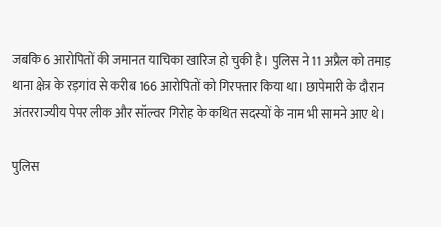जबकि 6 आरोपितों की जमानत याचिका खारिज हो चुकी है। पुलिस ने 11 अप्रैल को तमाड़ थाना क्षेत्र के रड़गांव से करीब 166 आरोपितों को गिरफ्तार किया था। छापेमारी के दौरान अंतरराज्यीय पेपर लीक और सॉल्वर गिरोह के कथित सदस्यों के नाम भी सामने आए थे।

पुलिस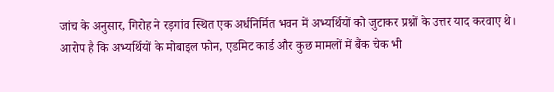जांच के अनुसार, गिरोह ने रड़गांव स्थित एक अर्धनिर्मित भवन में अभ्यर्थियों को जुटाकर प्रश्नों के उत्तर याद करवाए थे। आरोप है कि अभ्यर्थियों के मोबाइल फोन, एडमिट कार्ड और कुछ मामलों में बैंक चेक भी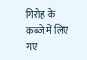गिरोह के कब्जे में लिए गए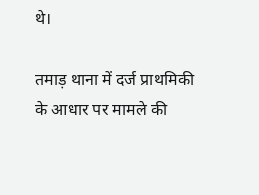थे।

तमाड़ थाना में दर्ज प्राथमिकी के आधार पर मामले की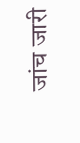जांच जारी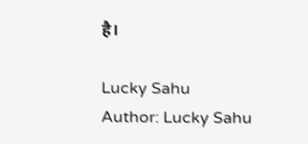है।

Lucky Sahu
Author: Lucky Sahu